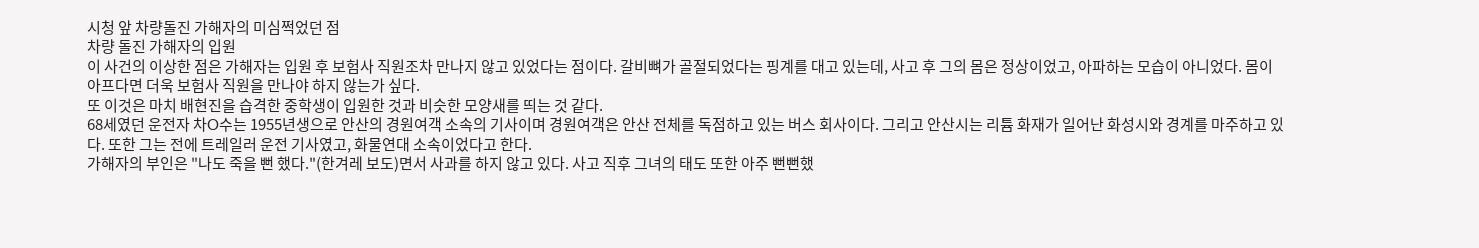시청 앞 차량돌진 가해자의 미심쩍었던 점
차량 돌진 가해자의 입원
이 사건의 이상한 점은 가해자는 입원 후 보험사 직원조차 만나지 않고 있었다는 점이다. 갈비뼈가 골절되었다는 핑계를 대고 있는데, 사고 후 그의 몸은 정상이었고, 아파하는 모습이 아니었다. 몸이 아프다면 더욱 보험사 직원을 만나야 하지 않는가 싶다.
또 이것은 마치 배현진을 습격한 중학생이 입원한 것과 비슷한 모양새를 띄는 것 같다.
68세였던 운전자 차O수는 1955년생으로 안산의 경원여객 소속의 기사이며 경원여객은 안산 전체를 독점하고 있는 버스 회사이다. 그리고 안산시는 리튬 화재가 일어난 화성시와 경계를 마주하고 있다. 또한 그는 전에 트레일러 운전 기사였고, 화물연대 소속이었다고 한다.
가해자의 부인은 "나도 죽을 뻔 했다."(한겨레 보도)면서 사과를 하지 않고 있다. 사고 직후 그녀의 태도 또한 아주 뻔뻔했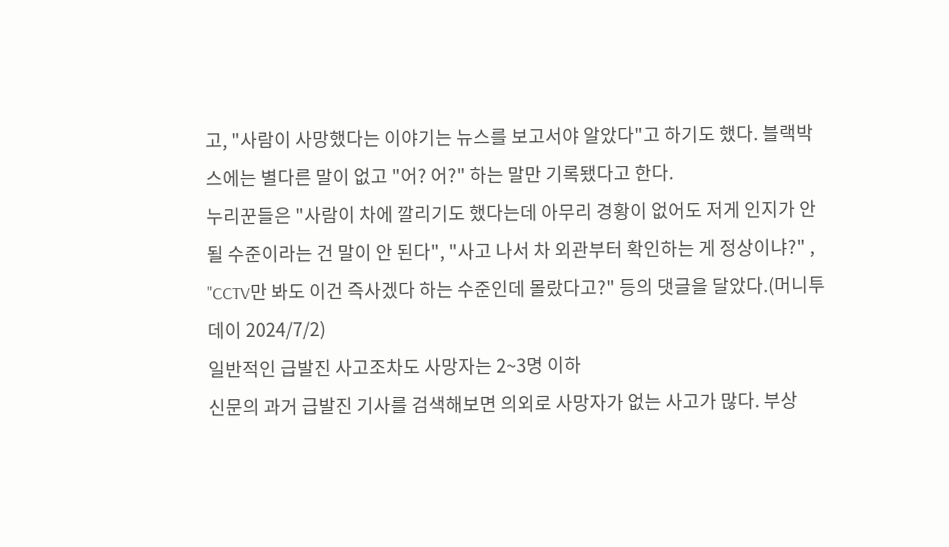고, "사람이 사망했다는 이야기는 뉴스를 보고서야 알았다"고 하기도 했다. 블랙박스에는 별다른 말이 없고 "어? 어?" 하는 말만 기록됐다고 한다.
누리꾼들은 "사람이 차에 깔리기도 했다는데 아무리 경황이 없어도 저게 인지가 안 될 수준이라는 건 말이 안 된다", "사고 나서 차 외관부터 확인하는 게 정상이냐?" , "CCTV만 봐도 이건 즉사겠다 하는 수준인데 몰랐다고?" 등의 댓글을 달았다.(머니투데이 2024/7/2)
일반적인 급발진 사고조차도 사망자는 2~3명 이하
신문의 과거 급발진 기사를 검색해보면 의외로 사망자가 없는 사고가 많다. 부상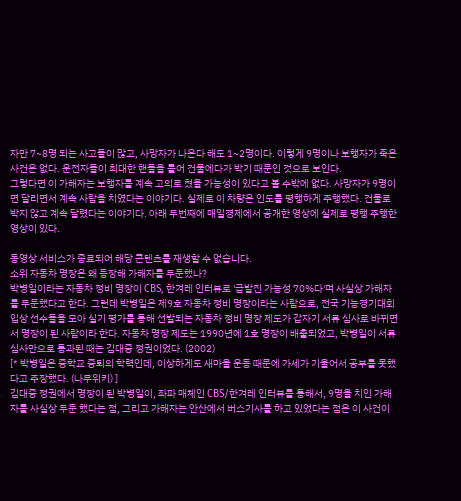자만 7~8명 되는 사고들이 많고, 사망자가 나온다 해도 1~2명이다. 이렇게 9명이나 보행자가 죽은 사건은 없다. 운전자들이 최대한 핸들을 틀어 건물에다가 박기 때문인 것으로 보인다.
그렇다면 이 가해자는 보행자를 계속 고의로 쳤을 가능성이 있다고 볼 수밖에 없다. 사망자가 9명이면 달리면서 계속 사람을 치였다는 이야기다. 실제로 이 차량은 인도를 평행하게 주행했다. 건물로 박지 않고 계속 달렸다는 이야기다. 아래 두번째에 매일경제에서 공개한 영상에 실제로 평행 주행한 영상이 있다.

동영상 서비스가 종료되어 해당 콘텐츠를 재생할 수 없습니다.
소위 자동차 명장은 왜 등장해 가해자를 두둔했나?
박병일이라는 자동차 정비 명장이 CBS, 한겨레 인터뷰로 '급발진 가능성 70%다'며 사실상 가해자를 두둔했다고 한다. 그런데 박병일은 제9호 자동차 정비 명장이라는 사람으로, 전국 기능경기대회 입상 선수들을 모아 실기 평가를 통해 선발되는 자동차 정비 명장 제도가 갑자기 서류 심사로 바뀌면서 명장이 된 사람이라 한다. 자동차 명장 제도는 1990년에 1호 명장이 배출되었고, 박병일이 서류심사만으로 통과된 때는 김대중 정권이었다. (2002)
[* 박병일은 중학교 중퇴의 학력인데, 이상하게도 새마을 운동 때문에 가세가 기울어서 공부를 못했다고 주장했다. (나무위키) ]
김대중 정권에서 명장이 된 박병일이, 좌파 매체인 CBS/한겨레 인터뷰를 통해서, 9명을 치인 가해자를 사실상 두둔 했다는 점, 그리고 가해자는 안산에서 버스기사를 하고 있었다는 점은 이 사건이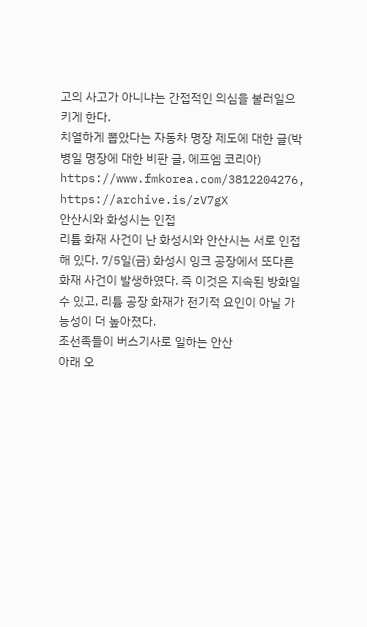고의 사고가 아니냐는 간접적인 의심을 불러일으키게 한다.
치열하게 뽑았다는 자동차 명장 제도에 대한 글(박병일 명장에 대한 비판 글, 에프엠 코리아)
https://www.fmkorea.com/3812204276, https://archive.is/zV7gX
안산시와 화성시는 인접
리튬 화재 사건이 난 화성시와 안산시는 서로 인접해 있다. 7/5일(금) 화성시 잉크 공장에서 또다른 화재 사건이 발생하였다. 즉 이것은 지속된 방화일 수 있고, 리튬 공장 화재가 전기적 요인이 아닐 가능성이 더 높아졌다.
조선족들이 버스기사로 일하는 안산
아래 오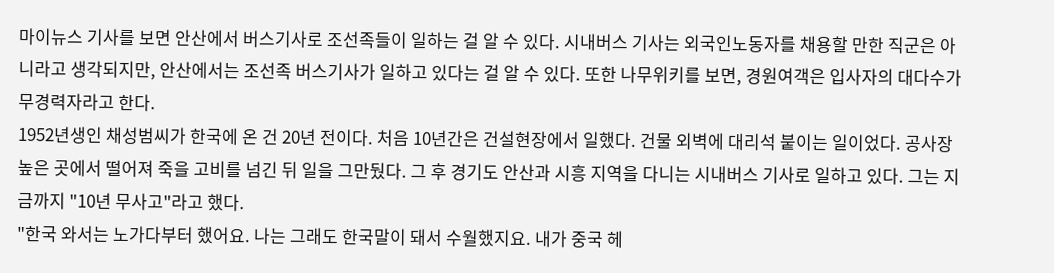마이뉴스 기사를 보면 안산에서 버스기사로 조선족들이 일하는 걸 알 수 있다. 시내버스 기사는 외국인노동자를 채용할 만한 직군은 아니라고 생각되지만, 안산에서는 조선족 버스기사가 일하고 있다는 걸 알 수 있다. 또한 나무위키를 보면, 경원여객은 입사자의 대다수가 무경력자라고 한다.
1952년생인 채성범씨가 한국에 온 건 20년 전이다. 처음 10년간은 건설현장에서 일했다. 건물 외벽에 대리석 붙이는 일이었다. 공사장 높은 곳에서 떨어져 죽을 고비를 넘긴 뒤 일을 그만뒀다. 그 후 경기도 안산과 시흥 지역을 다니는 시내버스 기사로 일하고 있다. 그는 지금까지 "10년 무사고"라고 했다.
"한국 와서는 노가다부터 했어요. 나는 그래도 한국말이 돼서 수월했지요. 내가 중국 헤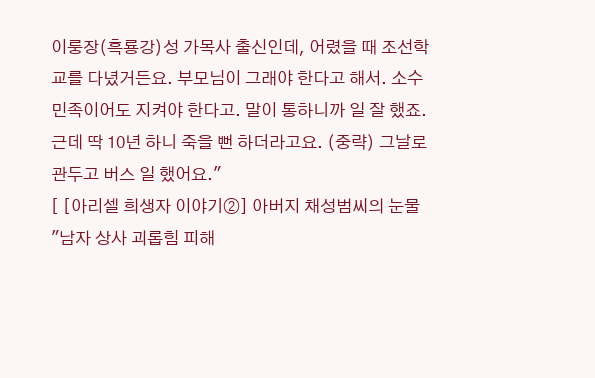이룽장(흑룡강)성 가목사 출신인데, 어렸을 때 조선학교를 다녔거든요. 부모님이 그래야 한다고 해서. 소수민족이어도 지켜야 한다고. 말이 통하니까 일 잘 했죠. 근데 딱 10년 하니 죽을 뻔 하더라고요. (중략) 그날로 관두고 버스 일 했어요."
[ [아리셀 희생자 이야기②] 아버지 채성범씨의 눈물 "남자 상사 괴롭힘 피해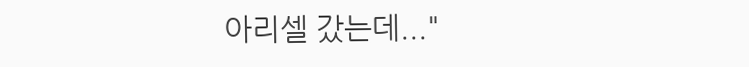아리셀 갔는데..."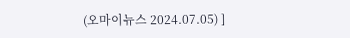(오마이뉴스 2024.07.05) ]